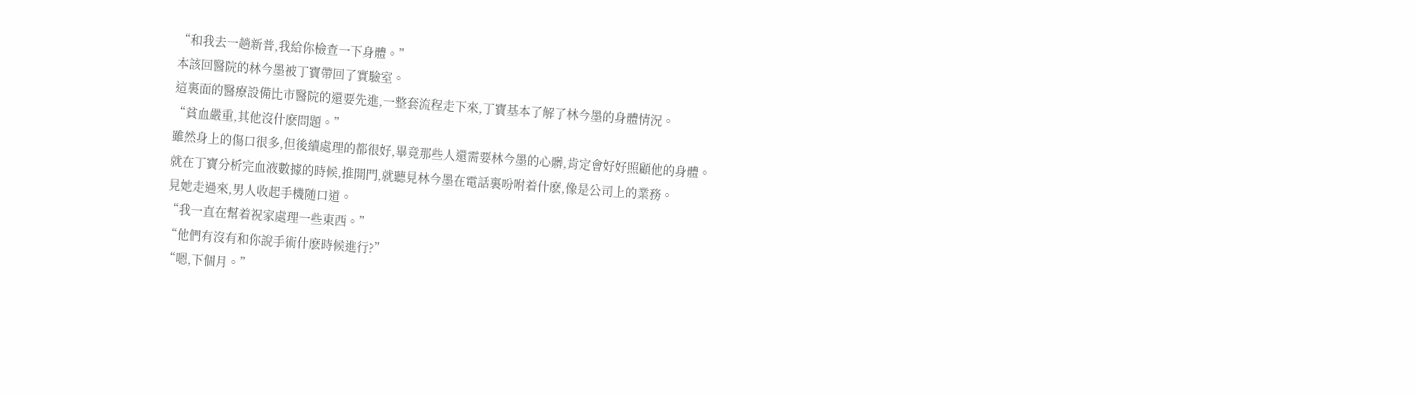“和我去一趟新普,我給你檢查一下身體。”
本該回醫院的林今墨被丁寶帶回了實驗室。
這裏面的醫療設備比市醫院的還要先進,一整套流程走下來,丁寶基本了解了林今墨的身體情況。
“貧血嚴重,其他沒什麽問題。”
雖然身上的傷口很多,但後續處理的都很好,畢竟那些人還需要林今墨的心髒,肯定會好好照顧他的身體。
就在丁寶分析完血液數據的時候,推開門,就聽見林今墨在電話裏吩咐着什麽,像是公司上的業務。
見她走過來,男人收起手機随口道。
“我一直在幫着祝家處理一些東西。”
“他們有沒有和你說手術什麽時候進行?”
“嗯,下個月。”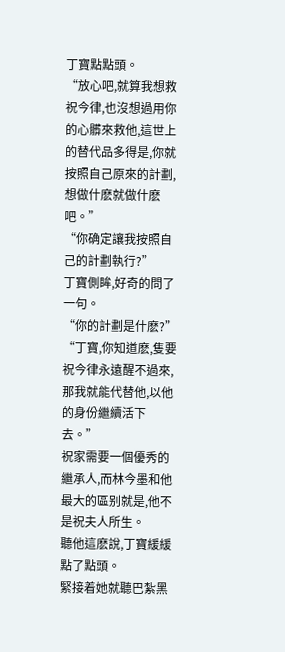丁寶點點頭。
“放心吧,就算我想救祝今律,也沒想過用你的心髒來救他,這世上的替代品多得是,你就按照自己原來的計劃,想做什麽就做什麽吧。”
“你确定讓我按照自己的計劃執行?”
丁寶側眸,好奇的問了一句。
“你的計劃是什麽?”
“丁寶,你知道麽,隻要祝今律永遠醒不過來,那我就能代替他,以他的身份繼續活下去。”
祝家需要一個優秀的繼承人,而林今墨和他最大的區别就是,他不是祝夫人所生。
聽他這麽說,丁寶緩緩點了點頭。
緊接着她就聽巴紮黑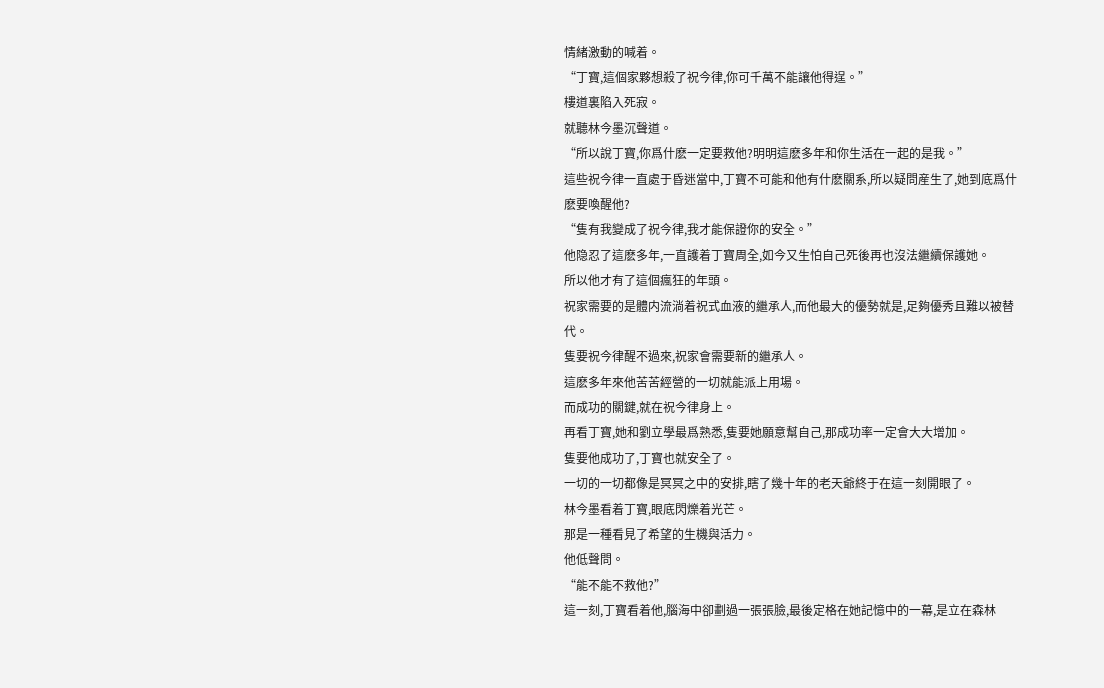情緒激動的喊着。
“丁寶,這個家夥想殺了祝今律,你可千萬不能讓他得逞。”
樓道裏陷入死寂。
就聽林今墨沉聲道。
“所以說丁寶,你爲什麽一定要救他?明明這麽多年和你生活在一起的是我。”
這些祝今律一直處于昏迷當中,丁寶不可能和他有什麽關系,所以疑問産生了,她到底爲什麽要喚醒他?
“隻有我變成了祝今律,我才能保證你的安全。”
他隐忍了這麽多年,一直護着丁寶周全,如今又生怕自己死後再也沒法繼續保護她。
所以他才有了這個瘋狂的年頭。
祝家需要的是體内流淌着祝式血液的繼承人,而他最大的優勢就是,足夠優秀且難以被替代。
隻要祝今律醒不過來,祝家會需要新的繼承人。
這麽多年來他苦苦經營的一切就能派上用場。
而成功的關鍵,就在祝今律身上。
再看丁寶,她和劉立學最爲熟悉,隻要她願意幫自己,那成功率一定會大大增加。
隻要他成功了,丁寶也就安全了。
一切的一切都像是冥冥之中的安排,瞎了幾十年的老天爺終于在這一刻開眼了。
林今墨看着丁寶,眼底閃爍着光芒。
那是一種看見了希望的生機與活力。
他低聲問。
“能不能不救他?”
這一刻,丁寶看着他,腦海中卻劃過一張張臉,最後定格在她記憶中的一幕,是立在森林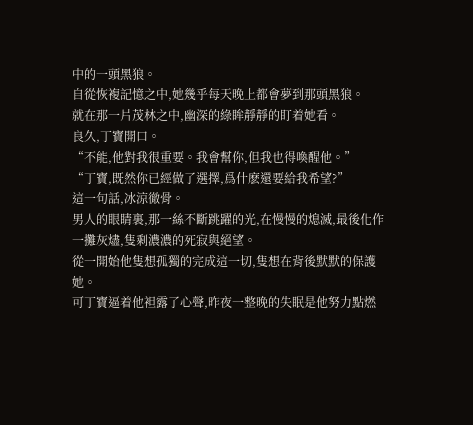中的一頭黑狼。
自從恢複記憶之中,她幾乎每天晚上都會夢到那頭黑狼。
就在那一片茂林之中,幽深的綠眸靜靜的盯着她看。
良久,丁寶開口。
“不能,他對我很重要。我會幫你,但我也得喚醒他。”
“丁寶,既然你已經做了選擇,爲什麽還要給我希望?”
這一句話,冰涼徹骨。
男人的眼睛裏,那一絲不斷跳躍的光,在慢慢的熄滅,最後化作一攤灰燼,隻剩濃濃的死寂與絕望。
從一開始他隻想孤獨的完成這一切,隻想在背後默默的保護她。
可丁寶逼着他袒露了心聲,昨夜一整晚的失眠是他努力點燃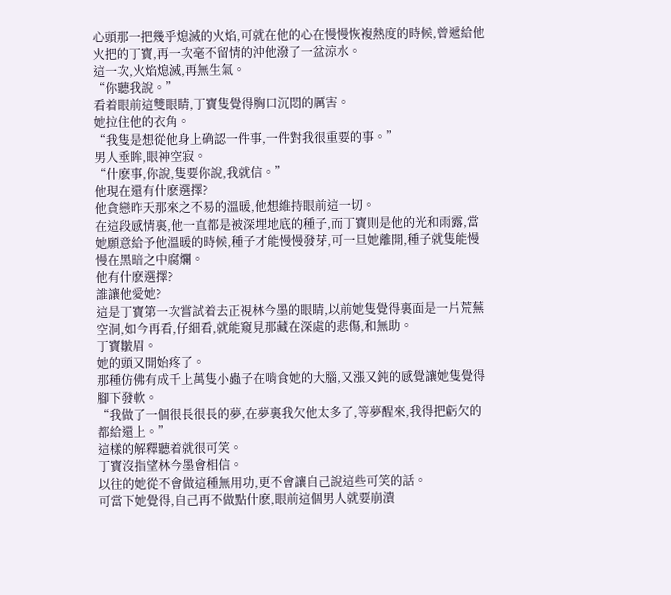心頭那一把幾乎熄滅的火焰,可就在他的心在慢慢恢複熱度的時候,曾遞給他火把的丁寶,再一次毫不留情的沖他潑了一盆涼水。
這一次,火焰熄滅,再無生氣。
“你聽我說。”
看着眼前這雙眼睛,丁寶隻覺得胸口沉悶的厲害。
她拉住他的衣角。
“我隻是想從他身上确認一件事,一件對我很重要的事。”
男人垂眸,眼神空寂。
“什麽事,你說,隻要你說,我就信。”
他現在還有什麽選擇?
他貪戀昨天那來之不易的溫暖,他想維持眼前這一切。
在這段感情裏,他一直都是被深埋地底的種子,而丁寶則是他的光和雨露,當她願意給予他溫暖的時候,種子才能慢慢發芽,可一旦她離開,種子就隻能慢慢在黑暗之中腐爛。
他有什麽選擇?
誰讓他愛她?
這是丁寶第一次嘗試着去正視林今墨的眼睛,以前她隻覺得裏面是一片荒蕪空洞,如今再看,仔細看,就能窺見那藏在深處的悲傷,和無助。
丁寶皺眉。
她的頭又開始疼了。
那種仿佛有成千上萬隻小蟲子在啃食她的大腦,又漲又鈍的感覺讓她隻覺得腳下發軟。
“我做了一個很長很長的夢,在夢裏我欠他太多了,等夢醒來,我得把虧欠的都給還上。”
這樣的解釋聽着就很可笑。
丁寶沒指望林今墨會相信。
以往的她從不會做這種無用功,更不會讓自己說這些可笑的話。
可當下她覺得,自己再不做點什麽,眼前這個男人就要崩潰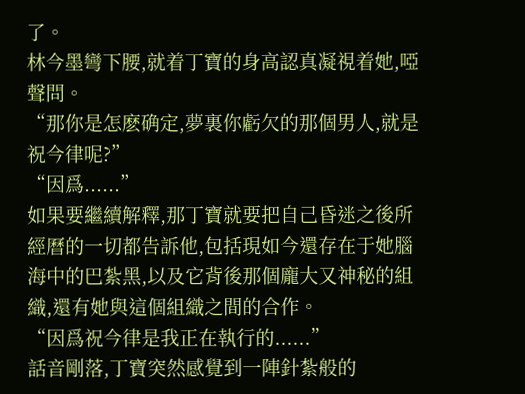了。
林今墨彎下腰,就着丁寶的身高認真凝視着她,啞聲問。
“那你是怎麽确定,夢裏你虧欠的那個男人,就是祝今律呢?”
“因爲......”
如果要繼續解釋,那丁寶就要把自己昏迷之後所經曆的一切都告訴他,包括現如今還存在于她腦海中的巴紮黑,以及它背後那個龐大又神秘的組織,還有她與這個組織之間的合作。
“因爲祝今律是我正在執行的......”
話音剛落,丁寶突然感覺到一陣針紮般的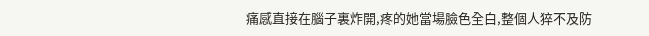痛感直接在腦子裏炸開,疼的她當場臉色全白,整個人猝不及防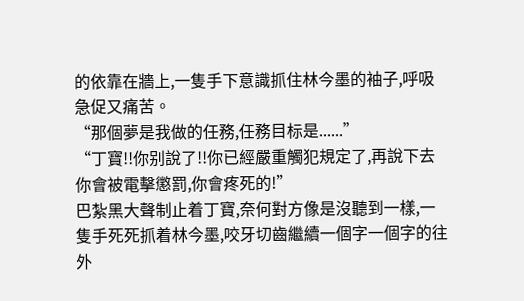的依靠在牆上,一隻手下意識抓住林今墨的袖子,呼吸急促又痛苦。
“那個夢是我做的任務,任務目标是......”
“丁寶!!你别說了!!你已經嚴重觸犯規定了,再說下去你會被電擊懲罰,你會疼死的!”
巴紮黑大聲制止着丁寶,奈何對方像是沒聽到一樣,一隻手死死抓着林今墨,咬牙切齒繼續一個字一個字的往外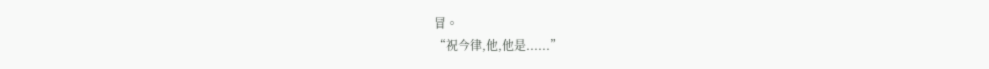冒。
“祝今律,他,他是......”